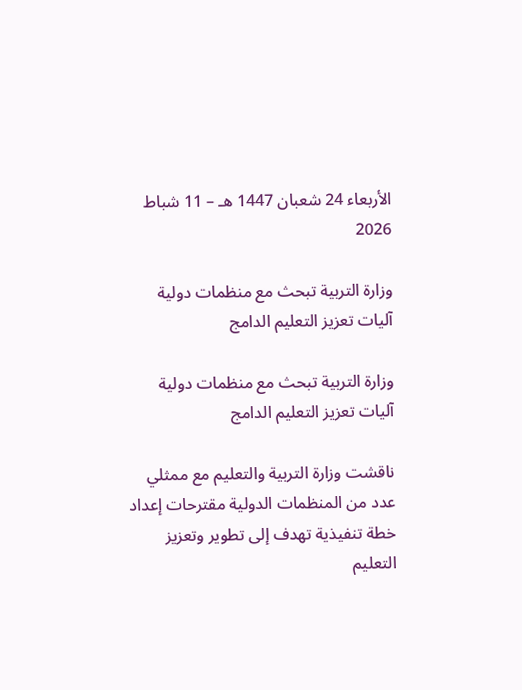الأربعاء 24 شعبان 1447 هـ – 11 شباط 2026

وزارة التربية تبحث مع منظمات دولية آليات تعزيز التعليم الدامج

وزارة التربية تبحث مع منظمات دولية آليات تعزيز التعليم الدامج

ناقشت وزارة التربية والتعليم مع ممثلي عدد من المنظمات الدولية مقترحات إعداد خطة تنفيذية تهدف إلى تطوير وتعزيز التعليم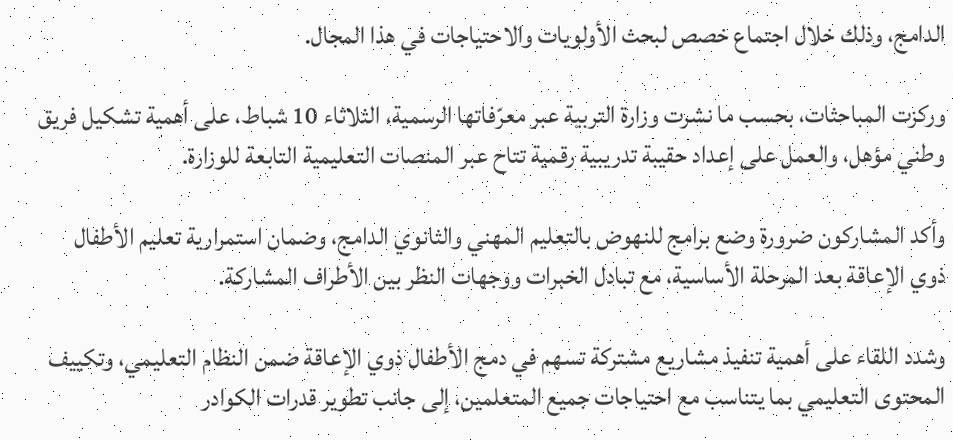الدامج، وذلك خلال اجتماع خصص لبحث الأولويات والاحتياجات في هذا المجال.

وركزت المباحثات، بحسب ما نشرت وزارة التربية عبر معرّفاتها الرسمية، الثلاثاء 10 شباط، على أهمية تشكيل فريق وطني مؤهل، والعمل على إعداد حقيبة تدريبية رقمية تتاح عبر المنصات التعليمية التابعة للوزارة.

وأكد المشاركون ضرورة وضع برامج للنهوض بالتعليم المهني والثانوي الدامج، وضمان استمرارية تعليم الأطفال ذوي الإعاقة بعد المرحلة الأساسية، مع تبادل الخبرات ووجهات النظر بين الأطراف المشاركة.

وشدد اللقاء على أهمية تنفيذ مشاريع مشتركة تسهم في دمج الأطفال ذوي الإعاقة ضمن النظام التعليمي، وتكييف المحتوى التعليمي بما يتناسب مع احتياجات جميع المتعلمين، إلى جانب تطوير قدرات الكوادر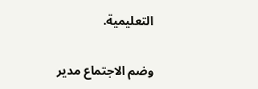التعليمية.

وضم الاجتماع مدير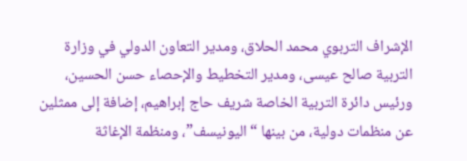الإشراف التربوي محمد الحلاق، ومدير التعاون الدولي في وزارة التربية صالح عيسى، ومدير التخطيط والإحصاء حسن الحسين، ورئيس دائرة التربية الخاصة شريف حاج إبراهيم، إضافة إلى ممثلين عن منظمات دولية، من بينها “اليونيسف”، ومنظمة الإغاثة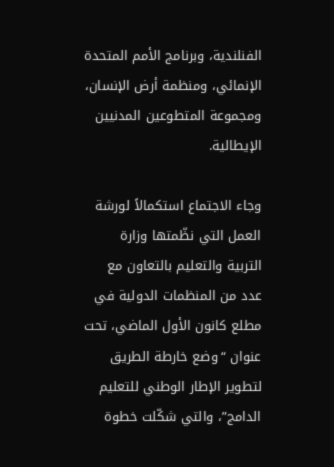الفنلندية، وبرنامج الأمم المتحدة الإنمائي، ومنظمة أرض الإنسان، ومجموعة المتطوعين المدنيين الإيطالية.

وجاء الاجتماع استكمالاً لورشة العمل التي نظّمتها وزارة التربية والتعليم بالتعاون مع عدد من المنظمات الدولية في مطلع كانون الأول الماضي، تحت عنوان “وضع خارطة الطريق لتطوير الإطار الوطني للتعليم الدامج”، والتي شكّلت خطوة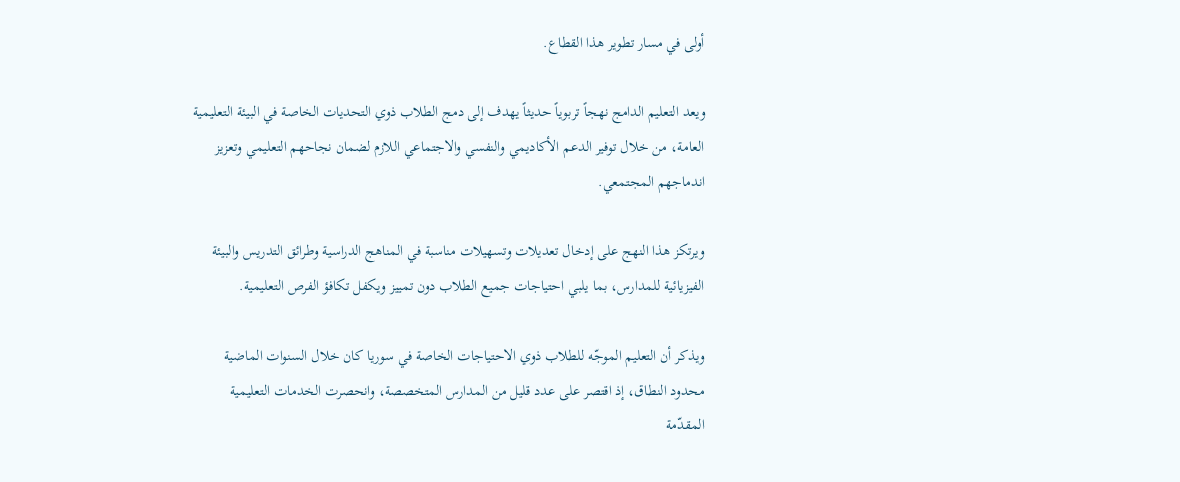أولى في مسار تطوير هذا القطاع.

ويعد التعليم الدامج نهجاً تربوياً حديثاً يهدف إلى دمج الطلاب ذوي التحديات الخاصة في البيئة التعليمية العامة، من خلال توفير الدعم الأكاديمي والنفسي والاجتماعي اللازم لضمان نجاحهم التعليمي وتعزيز اندماجهم المجتمعي.

ويرتكز هذا النهج على إدخال تعديلات وتسهيلات مناسبة في المناهج الدراسية وطرائق التدريس والبيئة الفيزيائية للمدارس، بما يلبي احتياجات جميع الطلاب دون تمييز ويكفل تكافؤ الفرص التعليمية.

ويذكر أن التعليم الموجّه للطلاب ذوي الاحتياجات الخاصة في سوريا كان خلال السنوات الماضية محدود النطاق، إذ اقتصر على عدد قليل من المدارس المتخصصة، وانحصرت الخدمات التعليمية المقدّمة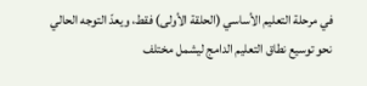في مرحلة التعليم الأساسي (الحلقة الأولى) فقط، ويعدّ التوجه الحالي نحو توسيع نطاق التعليم الدامج ليشمل مختلف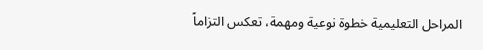المراحل التعليمية خطوة نوعية ومهمة، تعكس التزاماً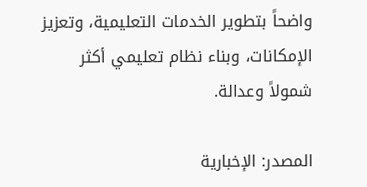واضحاً بتطوير الخدمات التعليمية، وتعزيز الإمكانات، وبناء نظام تعليمي أكثر شمولاً وعدالة.

المصدر: الإخبارية